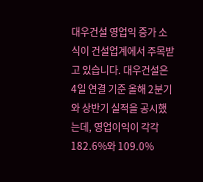대우건설 영업익 증가 소식이 건설업계에서 주목받고 있습니다. 대우건설은 4일 연결 기준 올해 2분기와 상반기 실적을 공시했는데, 영업이익이 각각 182.6%와 109.0%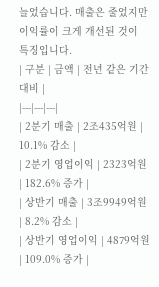늘었습니다. 매출은 줄었지만 이익률이 크게 개선된 것이 특징입니다.
| 구분 | 금액 | 전년 같은 기간 대비 |
|---|---|---|
| 2분기 매출 | 2조435억원 | 10.1% 감소 |
| 2분기 영업이익 | 2323억원 | 182.6% 증가 |
| 상반기 매출 | 3조9949억원 | 8.2% 감소 |
| 상반기 영업이익 | 4879억원 | 109.0% 증가 |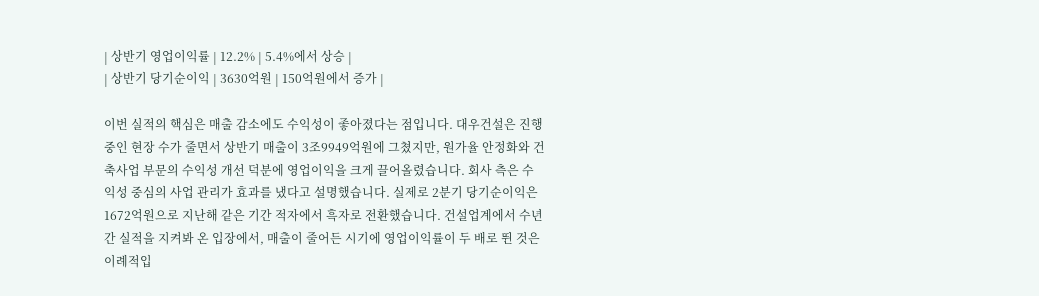| 상반기 영업이익률 | 12.2% | 5.4%에서 상승 |
| 상반기 당기순이익 | 3630억원 | 150억원에서 증가 |

이번 실적의 핵심은 매출 감소에도 수익성이 좋아졌다는 점입니다. 대우건설은 진행 중인 현장 수가 줄면서 상반기 매출이 3조9949억원에 그쳤지만, 원가율 안정화와 건축사업 부문의 수익성 개선 덕분에 영업이익을 크게 끌어올렸습니다. 회사 측은 수익성 중심의 사업 관리가 효과를 냈다고 설명했습니다. 실제로 2분기 당기순이익은 1672억원으로 지난해 같은 기간 적자에서 흑자로 전환했습니다. 건설업계에서 수년간 실적을 지켜봐 온 입장에서, 매출이 줄어든 시기에 영업이익률이 두 배로 뛴 것은 이례적입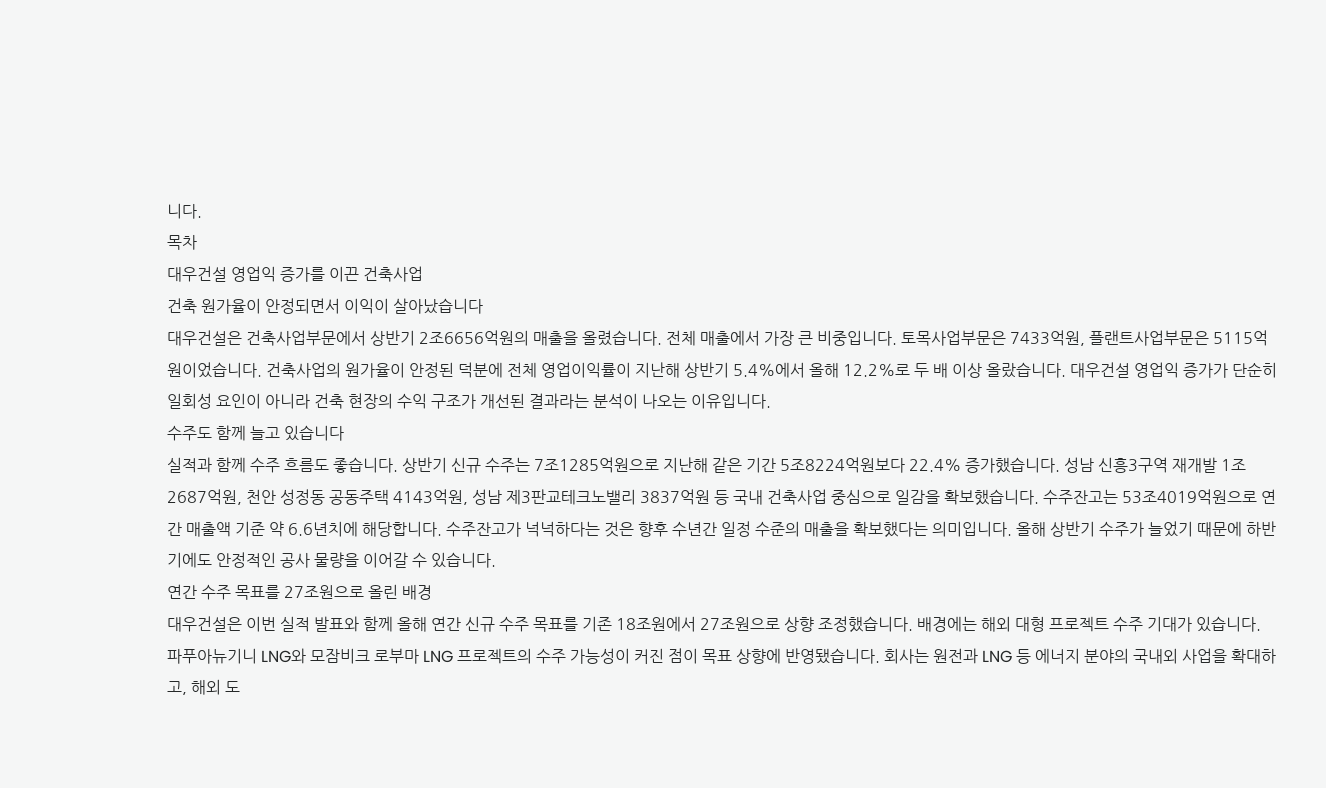니다.
목차
대우건설 영업익 증가를 이끈 건축사업
건축 원가율이 안정되면서 이익이 살아났습니다
대우건설은 건축사업부문에서 상반기 2조6656억원의 매출을 올렸습니다. 전체 매출에서 가장 큰 비중입니다. 토목사업부문은 7433억원, 플랜트사업부문은 5115억원이었습니다. 건축사업의 원가율이 안정된 덕분에 전체 영업이익률이 지난해 상반기 5.4%에서 올해 12.2%로 두 배 이상 올랐습니다. 대우건설 영업익 증가가 단순히 일회성 요인이 아니라 건축 현장의 수익 구조가 개선된 결과라는 분석이 나오는 이유입니다.
수주도 함께 늘고 있습니다
실적과 함께 수주 흐름도 좋습니다. 상반기 신규 수주는 7조1285억원으로 지난해 같은 기간 5조8224억원보다 22.4% 증가했습니다. 성남 신흥3구역 재개발 1조2687억원, 천안 성정동 공동주택 4143억원, 성남 제3판교테크노밸리 3837억원 등 국내 건축사업 중심으로 일감을 확보했습니다. 수주잔고는 53조4019억원으로 연간 매출액 기준 약 6.6년치에 해당합니다. 수주잔고가 넉넉하다는 것은 향후 수년간 일정 수준의 매출을 확보했다는 의미입니다. 올해 상반기 수주가 늘었기 때문에 하반기에도 안정적인 공사 물량을 이어갈 수 있습니다.
연간 수주 목표를 27조원으로 올린 배경
대우건설은 이번 실적 발표와 함께 올해 연간 신규 수주 목표를 기존 18조원에서 27조원으로 상향 조정했습니다. 배경에는 해외 대형 프로젝트 수주 기대가 있습니다. 파푸아뉴기니 LNG와 모잠비크 로부마 LNG 프로젝트의 수주 가능성이 커진 점이 목표 상향에 반영됐습니다. 회사는 원전과 LNG 등 에너지 분야의 국내외 사업을 확대하고, 해외 도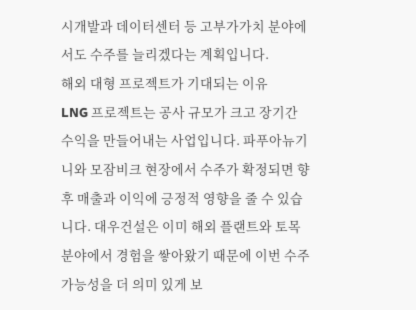시개발과 데이터센터 등 고부가가치 분야에서도 수주를 늘리겠다는 계획입니다.
해외 대형 프로젝트가 기대되는 이유
LNG 프로젝트는 공사 규모가 크고 장기간 수익을 만들어내는 사업입니다. 파푸아뉴기니와 모잠비크 현장에서 수주가 확정되면 향후 매출과 이익에 긍정적 영향을 줄 수 있습니다. 대우건설은 이미 해외 플랜트와 토목 분야에서 경험을 쌓아왔기 때문에 이번 수주 가능성을 더 의미 있게 보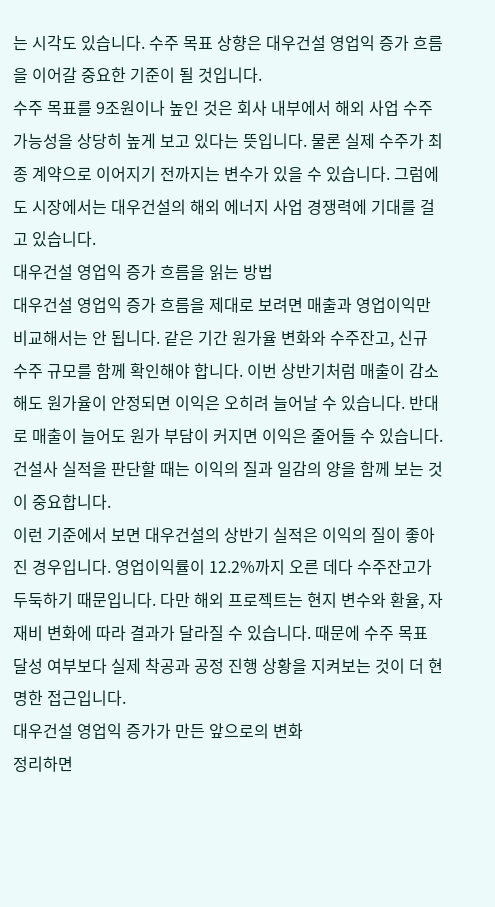는 시각도 있습니다. 수주 목표 상향은 대우건설 영업익 증가 흐름을 이어갈 중요한 기준이 될 것입니다.
수주 목표를 9조원이나 높인 것은 회사 내부에서 해외 사업 수주 가능성을 상당히 높게 보고 있다는 뜻입니다. 물론 실제 수주가 최종 계약으로 이어지기 전까지는 변수가 있을 수 있습니다. 그럼에도 시장에서는 대우건설의 해외 에너지 사업 경쟁력에 기대를 걸고 있습니다.
대우건설 영업익 증가 흐름을 읽는 방법
대우건설 영업익 증가 흐름을 제대로 보려면 매출과 영업이익만 비교해서는 안 됩니다. 같은 기간 원가율 변화와 수주잔고, 신규 수주 규모를 함께 확인해야 합니다. 이번 상반기처럼 매출이 감소해도 원가율이 안정되면 이익은 오히려 늘어날 수 있습니다. 반대로 매출이 늘어도 원가 부담이 커지면 이익은 줄어들 수 있습니다. 건설사 실적을 판단할 때는 이익의 질과 일감의 양을 함께 보는 것이 중요합니다.
이런 기준에서 보면 대우건설의 상반기 실적은 이익의 질이 좋아진 경우입니다. 영업이익률이 12.2%까지 오른 데다 수주잔고가 두둑하기 때문입니다. 다만 해외 프로젝트는 현지 변수와 환율, 자재비 변화에 따라 결과가 달라질 수 있습니다. 때문에 수주 목표 달성 여부보다 실제 착공과 공정 진행 상황을 지켜보는 것이 더 현명한 접근입니다.
대우건설 영업익 증가가 만든 앞으로의 변화
정리하면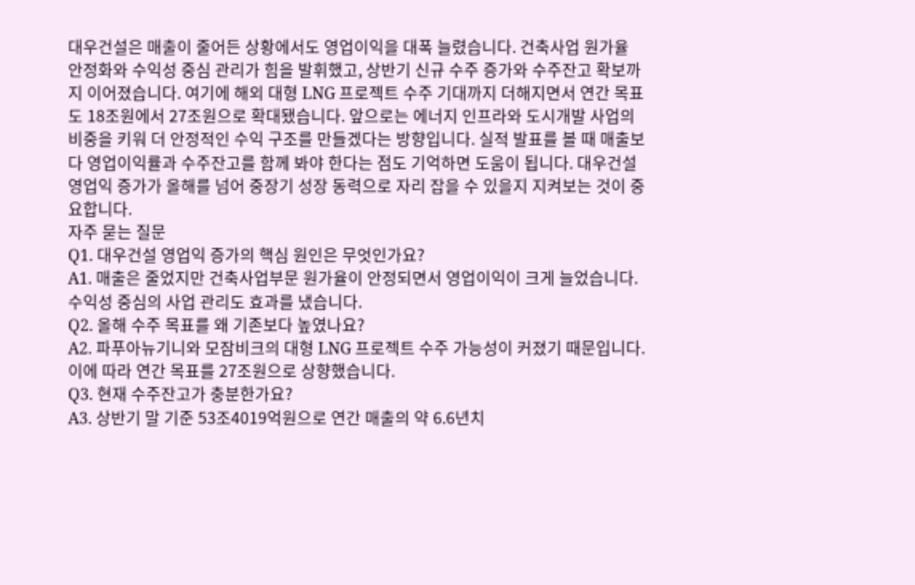대우건설은 매출이 줄어든 상황에서도 영업이익을 대폭 늘렸습니다. 건축사업 원가율 안정화와 수익성 중심 관리가 힘을 발휘했고, 상반기 신규 수주 증가와 수주잔고 확보까지 이어졌습니다. 여기에 해외 대형 LNG 프로젝트 수주 기대까지 더해지면서 연간 목표도 18조원에서 27조원으로 확대됐습니다. 앞으로는 에너지 인프라와 도시개발 사업의 비중을 키워 더 안정적인 수익 구조를 만들겠다는 방향입니다. 실적 발표를 볼 때 매출보다 영업이익률과 수주잔고를 함께 봐야 한다는 점도 기억하면 도움이 됩니다. 대우건설 영업익 증가가 올해를 넘어 중장기 성장 동력으로 자리 잡을 수 있을지 지켜보는 것이 중요합니다.
자주 묻는 질문
Q1. 대우건설 영업익 증가의 핵심 원인은 무엇인가요?
A1. 매출은 줄었지만 건축사업부문 원가율이 안정되면서 영업이익이 크게 늘었습니다. 수익성 중심의 사업 관리도 효과를 냈습니다.
Q2. 올해 수주 목표를 왜 기존보다 높였나요?
A2. 파푸아뉴기니와 모잠비크의 대형 LNG 프로젝트 수주 가능성이 커졌기 때문입니다. 이에 따라 연간 목표를 27조원으로 상향했습니다.
Q3. 현재 수주잔고가 충분한가요?
A3. 상반기 말 기준 53조4019억원으로 연간 매출의 약 6.6년치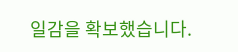일감을 확보했습니다.